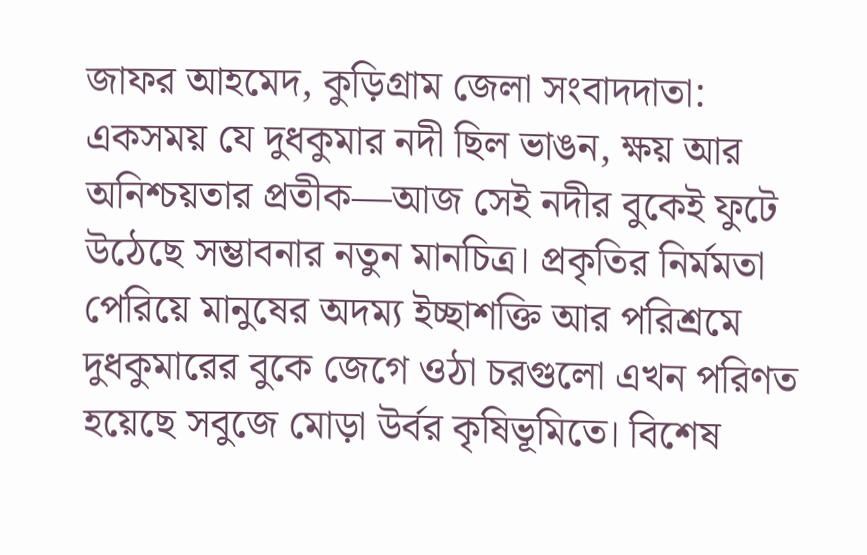জাফর আহমেদ, কুড়িগ্রাম জেলা সংবাদদাতা:
একসময় যে দুধকুমার নদী ছিল ভাঙন, ক্ষয় আর অনিশ্চয়তার প্রতীক—আজ সেই নদীর বুকেই ফুটে উঠেছে সম্ভাবনার নতুন মানচিত্র। প্রকৃতির নির্মমতা পেরিয়ে মানুষের অদম্য ইচ্ছাশক্তি আর পরিশ্রমে দুধকুমারের বুকে জেগে ওঠা চরগুলো এখন পরিণত হয়েছে সবুজে মোড়া উর্বর কৃষিভূমিতে। বিশেষ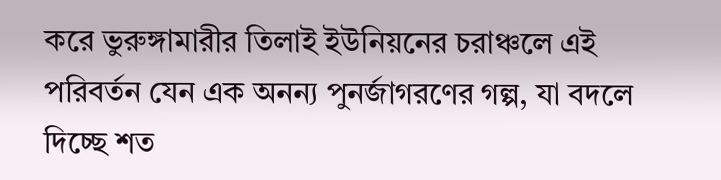করে ভুরুঙ্গামারীর তিলাই ইউনিয়নের চরাঞ্চলে এই পরিবর্তন যেন এক অনন্য পুনর্জাগরণের গল্প, যা বদলে দিচ্ছে শত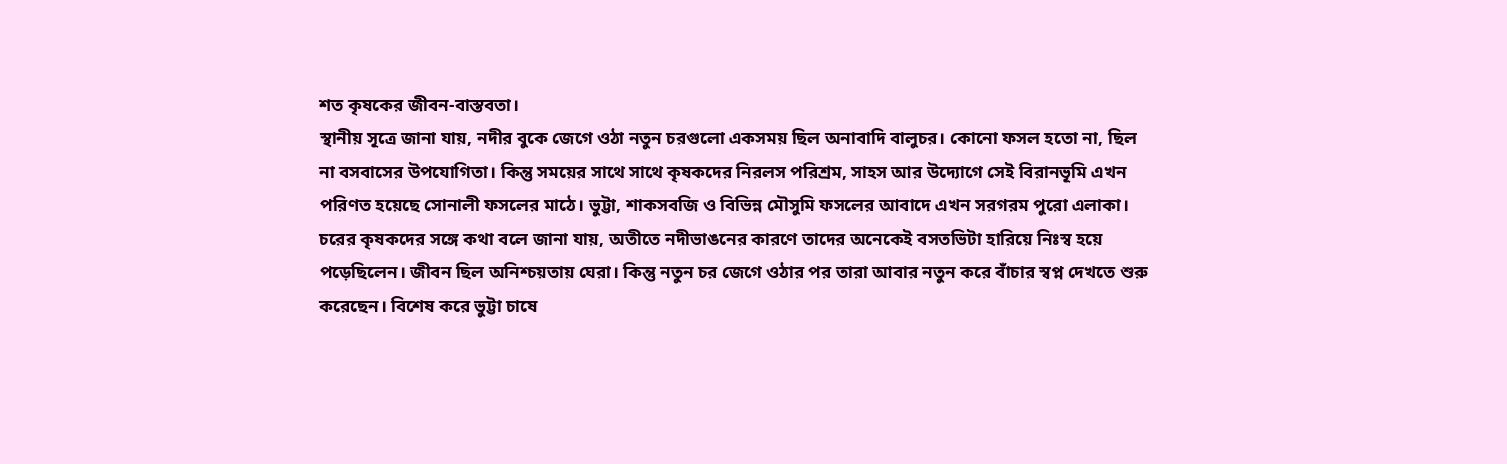শত কৃষকের জীবন-বাস্তবতা।
স্থানীয় সূত্রে জানা যায়, নদীর বুকে জেগে ওঠা নতুন চরগুলো একসময় ছিল অনাবাদি বালুচর। কোনো ফসল হতো না, ছিল না বসবাসের উপযোগিতা। কিন্তু সময়ের সাথে সাথে কৃষকদের নিরলস পরিশ্রম, সাহস আর উদ্যোগে সেই বিরানভূমি এখন পরিণত হয়েছে সোনালী ফসলের মাঠে। ভুট্টা, শাকসবজি ও বিভিন্ন মৌসুমি ফসলের আবাদে এখন সরগরম পুরো এলাকা।
চরের কৃষকদের সঙ্গে কথা বলে জানা যায়, অতীতে নদীভাঙনের কারণে তাদের অনেকেই বসতভিটা হারিয়ে নিঃস্ব হয়ে পড়েছিলেন। জীবন ছিল অনিশ্চয়তায় ঘেরা। কিন্তু নতুন চর জেগে ওঠার পর তারা আবার নতুন করে বাঁচার স্বপ্ন দেখতে শুরু করেছেন। বিশেষ করে ভুট্টা চাষে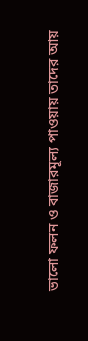ভালো ফলন ও বাজারমূল্য পাওয়ায় তাদের আয়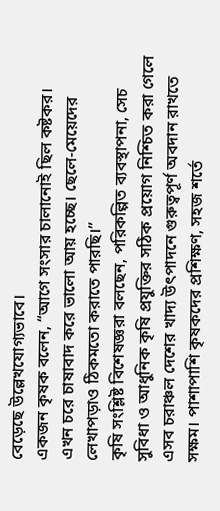বেড়েছে উল্লেখযোগ্যভাবে।
একজন কৃষক বলেন, “আগে সংসার চালানোই ছিল কষ্টকর। এখন চরে চাষাবাদ করে ভালো আয় হচ্ছে। ছেলে-মেয়েদের লেখাপড়াও ঠিকমতো করাতে পারছি।”
কৃষি সংশ্লিষ্ট বিশেষজ্ঞরা বলছেন, পরিকল্পিত ব্যবস্থাপনা, সেচ সুবিধা ও আধুনিক কৃষি প্রযুক্তির সঠিক প্রয়োগ নিশ্চিত করা গেলে এসব চরাঞ্চল দেশের খাদ্য উৎপাদনে গুরুত্বপূর্ণ অবদান রাখতে সক্ষম। পাশাপাশি কৃষকদের প্রশিক্ষণ, সহজ শর্তে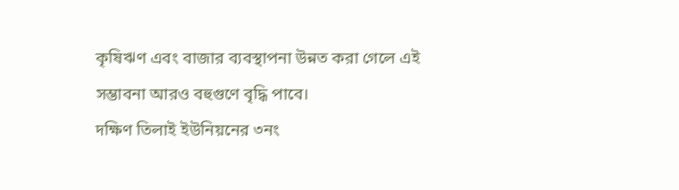কৃষিঋণ এবং বাজার ব্যবস্থাপনা উন্নত করা গেলে এই সম্ভাবনা আরও বহুগুণে বৃদ্ধি পাবে।
দক্ষিণ তিলাই ইউনিয়নের ৩নং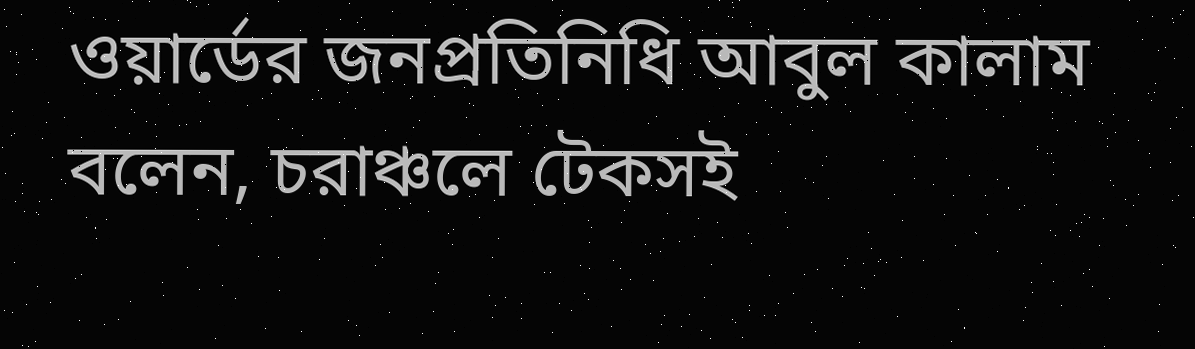ওয়ার্ডের জনপ্রতিনিধি আবুল কালাম বলেন, চরাঞ্চলে টেকসই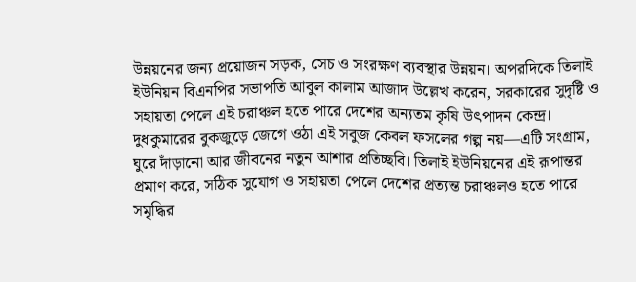উন্নয়নের জন্য প্রয়োজন সড়ক, সেচ ও সংরক্ষণ ব্যবস্থার উন্নয়ন। অপরদিকে তিলাই ইউনিয়ন বিএনপির সভাপতি আবুল কালাম আজাদ উল্লেখ করেন, সরকারের সুদৃষ্টি ও সহায়তা পেলে এই চরাঞ্চল হতে পারে দেশের অন্যতম কৃষি উৎপাদন কেন্দ্র।
দুধকুমারের বুকজুড়ে জেগে ওঠা এই সবুজ কেবল ফসলের গল্প নয়—এটি সংগ্রাম, ঘুরে দাঁড়ানো আর জীবনের নতুন আশার প্রতিচ্ছবি। তিলাই ইউনিয়নের এই রূপান্তর প্রমাণ করে, সঠিক সুযোগ ও সহায়তা পেলে দেশের প্রত্যন্ত চরাঞ্চলও হতে পারে সমৃদ্ধির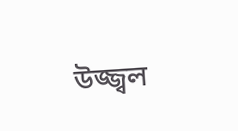উজ্জ্বল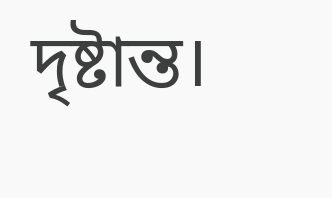দৃষ্টান্ত।